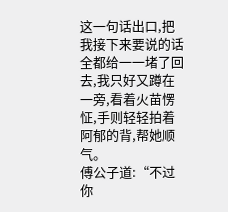这一句话出口,把我接下来要说的话全都给一一堵了回去,我只好又蹲在一旁,看着火苗愣怔,手则轻轻拍着阿郁的背,帮她顺气。
傅公子道:“不过你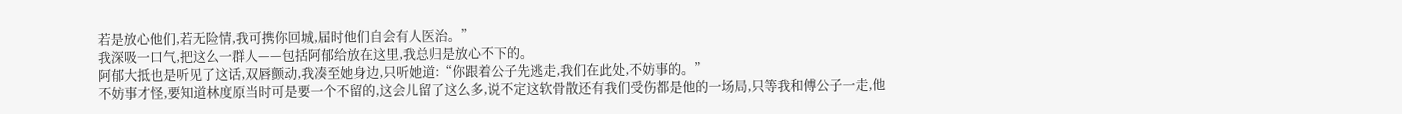若是放心他们,若无险情,我可携你回城,届时他们自会有人医治。”
我深吸一口气,把这么一群人——包括阿郁给放在这里,我总归是放心不下的。
阿郁大抵也是听见了这话,双唇颤动,我凑至她身边,只听她道:“你跟着公子先逃走,我们在此处,不妨事的。”
不妨事才怪,要知道林度原当时可是要一个不留的,这会儿留了这么多,说不定这软骨散还有我们受伤都是他的一场局,只等我和傅公子一走,他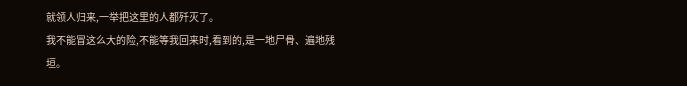就领人归来,一举把这里的人都歼灭了。
我不能冒这么大的险,不能等我回来时,看到的,是一地尸骨、遍地残垣。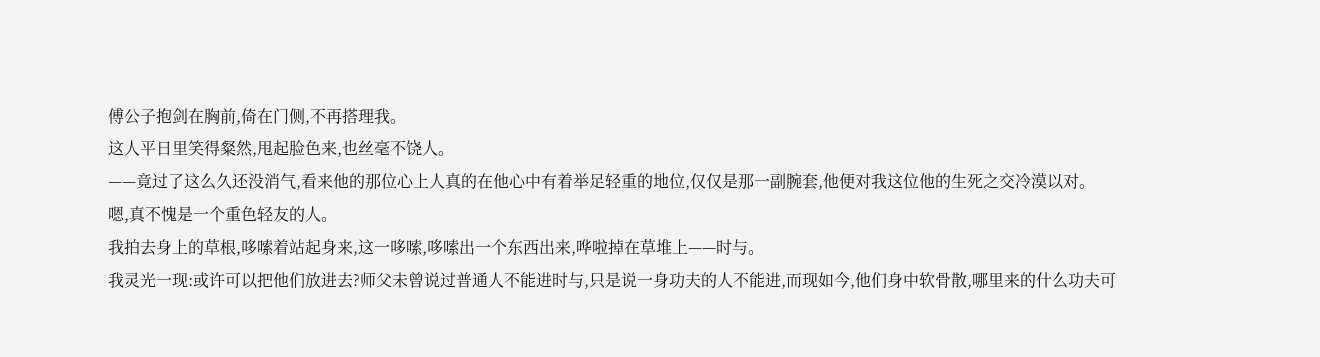傅公子抱剑在胸前,倚在门侧,不再搭理我。
这人平日里笑得粲然,甩起脸色来,也丝毫不饶人。
——竟过了这么久还没消气,看来他的那位心上人真的在他心中有着举足轻重的地位,仅仅是那一副腕套,他便对我这位他的生死之交冷漠以对。
嗯,真不愧是一个重色轻友的人。
我拍去身上的草根,哆嗦着站起身来,这一哆嗦,哆嗦出一个东西出来,哗啦掉在草堆上——时与。
我灵光一现:或许可以把他们放进去?师父未曾说过普通人不能进时与,只是说一身功夫的人不能进,而现如今,他们身中软骨散,哪里来的什么功夫可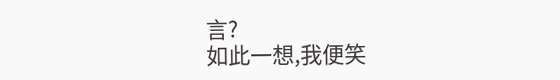言?
如此一想,我便笑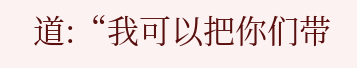道:“我可以把你们带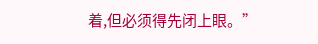着,但必须得先闭上眼。”